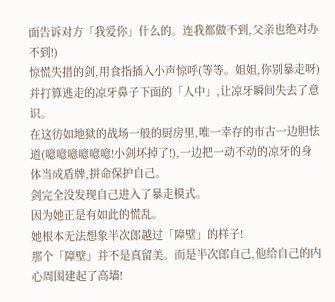面告诉对方「我爱你」什么的。连我都做不到,父亲也绝对办不到!)
惊慌失措的剑,用食指插入小声惊呼(等等。姐姐,你别暴走呀)并打算逃走的凉牙鼻子下面的「人中」,让凉牙瞬间失去了意识。
在这彷如地狱的战场一般的厨房里,唯一幸存的市古一边胆怯道(噫噫噫噫噫噫!小剑坏掉了!),一边把一动不动的凉牙的身体当成盾牌,拼命保护自己。
剑完全没发现自己进入了暴走模式。
因为她正是有如此的慌乱。
她根本无法想象半次郎越过「障壁」的样子!
那个「障壁」并不是真留美。而是半次郎自己,他给自己的内心周围建起了高墙!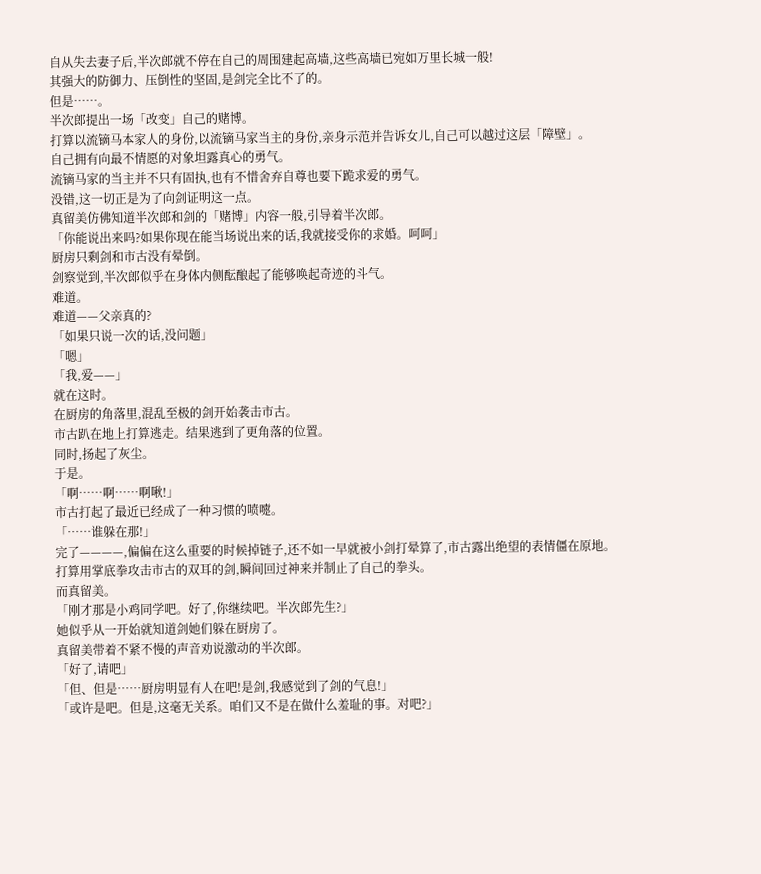自从失去妻子后,半次郎就不停在自己的周围建起高墙,这些高墙已宛如万里长城一般!
其强大的防御力、压倒性的坚固,是剑完全比不了的。
但是……。
半次郎提出一场「改变」自己的赌博。
打算以流镝马本家人的身份,以流镝马家当主的身份,亲身示范并告诉女儿,自己可以越过这层「障壁」。
自己拥有向最不情愿的对象坦露真心的勇气。
流镝马家的当主并不只有固执,也有不惜舍弃自尊也要下跪求爱的勇气。
没错,这一切正是为了向剑证明这一点。
真留美仿佛知道半次郎和剑的「赌博」内容一般,引导着半次郎。
「你能说出来吗?如果你现在能当场说出来的话,我就接受你的求婚。呵呵」
厨房只剩剑和市古没有晕倒。
剑察觉到,半次郎似乎在身体内侧酝酿起了能够唤起奇迹的斗气。
难道。
难道——父亲真的?
「如果只说一次的话,没问题」
「嗯」
「我,爱——」
就在这时。
在厨房的角落里,混乱至极的剑开始袭击市古。
市古趴在地上打算逃走。结果逃到了更角落的位置。
同时,扬起了灰尘。
于是。
「啊……啊……啊啾!」
市古打起了最近已经成了一种习惯的喷嚏。
「……谁躲在那!」
完了————,偏偏在这么重要的时候掉链子,还不如一早就被小剑打晕算了,市古露出绝望的表情僵在原地。
打算用掌底拳攻击市古的双耳的剑,瞬间回过神来并制止了自己的拳头。
而真留美。
「刚才那是小鸡同学吧。好了,你继续吧。半次郎先生?」
她似乎从一开始就知道剑她们躲在厨房了。
真留美带着不紧不慢的声音劝说激动的半次郎。
「好了,请吧」
「但、但是……厨房明显有人在吧!是剑,我感觉到了剑的气息!」
「或许是吧。但是,这毫无关系。咱们又不是在做什么羞耻的事。对吧?」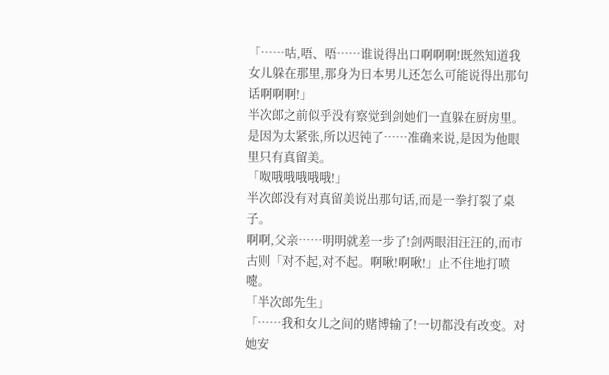「……咕,唔、唔……谁说得出口啊啊啊!既然知道我女儿躲在那里,那身为日本男儿还怎么可能说得出那句话啊啊啊!」
半次郎之前似乎没有察觉到剑她们一直躲在厨房里。
是因为太紧张,所以迟钝了……准确来说,是因为他眼里只有真留美。
「呶哦哦哦哦哦!」
半次郎没有对真留美说出那句话,而是一拳打裂了桌子。
啊啊,父亲……明明就差一步了!剑两眼泪汪汪的,而市古则「对不起,对不起。啊啾!啊啾!」止不住地打喷嚏。
「半次郎先生」
「……我和女儿之间的赌博输了!一切都没有改变。对她安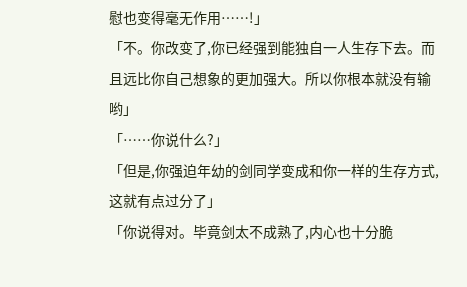慰也变得毫无作用……!」
「不。你改变了,你已经强到能独自一人生存下去。而且远比你自己想象的更加强大。所以你根本就没有输哟」
「……你说什么?」
「但是,你强迫年幼的剑同学变成和你一样的生存方式,这就有点过分了」
「你说得对。毕竟剑太不成熟了,内心也十分脆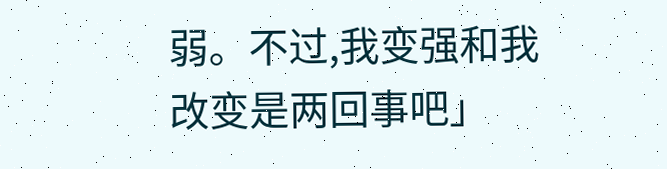弱。不过,我变强和我改变是两回事吧」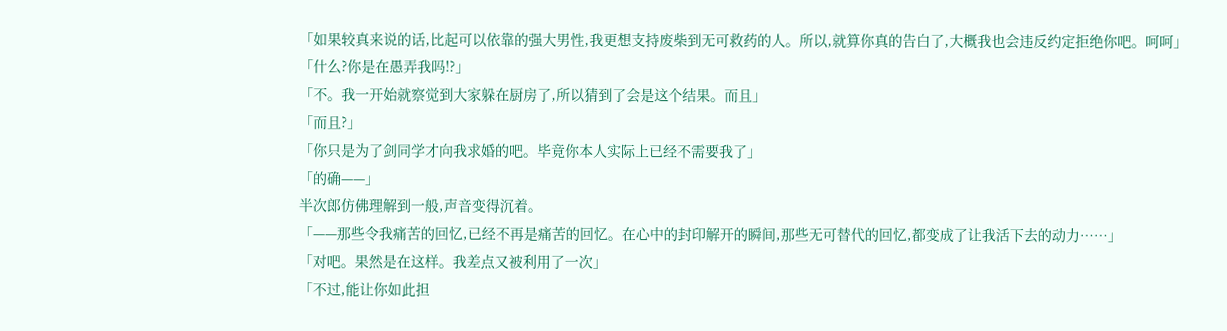「如果较真来说的话,比起可以依靠的强大男性,我更想支持废柴到无可救药的人。所以,就算你真的告白了,大概我也会违反约定拒绝你吧。呵呵」
「什么?你是在愚弄我吗!?」
「不。我一开始就察觉到大家躲在厨房了,所以猜到了会是这个结果。而且」
「而且?」
「你只是为了剑同学才向我求婚的吧。毕竟你本人实际上已经不需要我了」
「的确——」
半次郎仿佛理解到一般,声音变得沉着。
「——那些令我痛苦的回忆,已经不再是痛苦的回忆。在心中的封印解开的瞬间,那些无可替代的回忆,都变成了让我活下去的动力……」
「对吧。果然是在这样。我差点又被利用了一次」
「不过,能让你如此担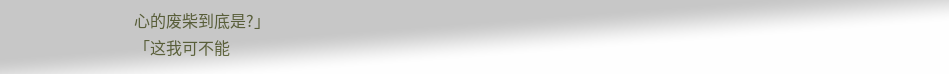心的废柴到底是?」
「这我可不能